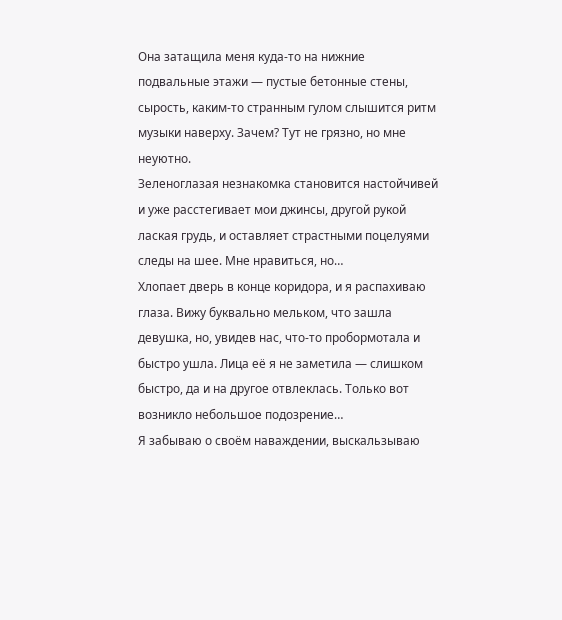Она затащила меня куда-то на нижние подвальные этажи — пустые бетонные стены, сырость, каким-то странным гулом слышится ритм музыки наверху. Зачем? Тут не грязно, но мне неуютно.
Зеленоглазая незнакомка становится настойчивей и уже расстегивает мои джинсы, другой рукой лаская грудь, и оставляет страстными поцелуями следы на шее. Мне нравиться, но…
Хлопает дверь в конце коридора, и я распахиваю глаза. Вижу буквально мельком, что зашла девушка, но, увидев нас, что-то пробормотала и быстро ушла. Лица её я не заметила — слишком быстро, да и на другое отвлеклась. Только вот возникло небольшое подозрение…
Я забываю о своём наваждении, выскальзываю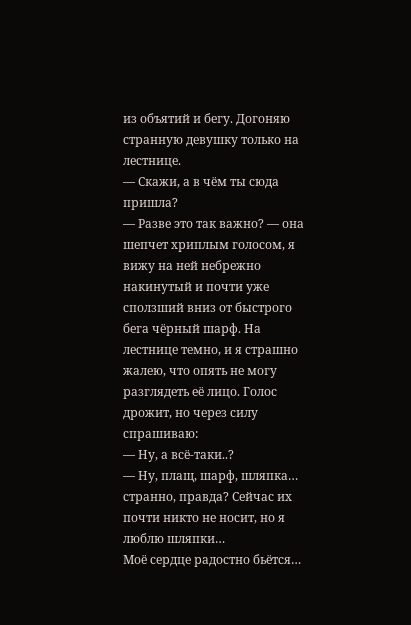из объятий и бегу. Догоняю странную девушку только на лестнице.
— Скажи, а в чём ты сюда пришла?
— Разве это так важно? — она шепчет хриплым голосом, я вижу на ней небрежно накинутый и почти уже сползший вниз от быстрого бега чёрный шарф. На лестнице темно, и я страшно жалею, что опять не могу разглядеть её лицо. Голос дрожит, но через силу спрашиваю:
— Ну, а всё-таки..?
— Ну, плащ, шарф, шляпка… странно, правда? Сейчас их почти никто не носит, но я люблю шляпки…
Моё сердце радостно бьётся…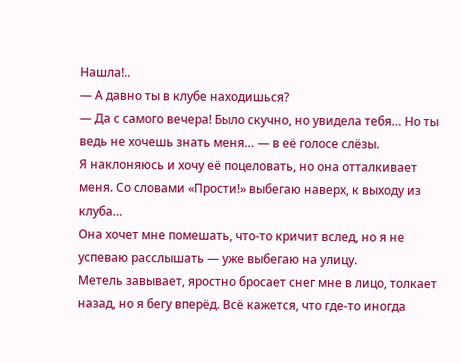Нашла!..
— А давно ты в клубе находишься?
— Да с самого вечера! Было скучно, но увидела тебя… Но ты ведь не хочешь знать меня… — в её голосе слёзы.
Я наклоняюсь и хочу её поцеловать, но она отталкивает меня. Со словами «Прости!» выбегаю наверх, к выходу из клуба…
Она хочет мне помешать, что-то кричит вслед, но я не успеваю расслышать — уже выбегаю на улицу.
Метель завывает, яростно бросает снег мне в лицо, толкает назад, но я бегу вперёд. Всё кажется, что где-то иногда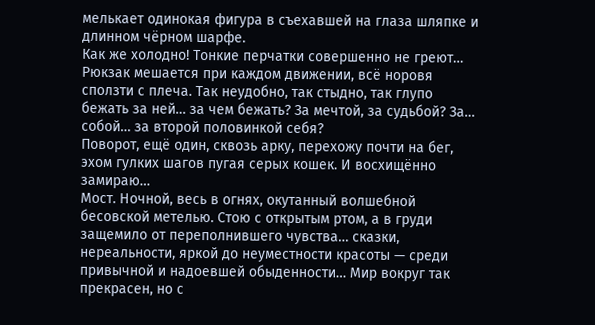мелькает одинокая фигура в съехавшей на глаза шляпке и длинном чёрном шарфе.
Как же холодно! Тонкие перчатки совершенно не греют… Рюкзак мешается при каждом движении, всё норовя сползти с плеча. Так неудобно, так стыдно, так глупо бежать за ней… за чем бежать? За мечтой, за судьбой? За… собой… за второй половинкой себя?
Поворот, ещё один, сквозь арку, перехожу почти на бег, эхом гулких шагов пугая серых кошек. И восхищённо замираю…
Мост. Ночной, весь в огнях, окутанный волшебной бесовской метелью. Стою с открытым ртом, а в груди защемило от переполнившего чувства… сказки, нереальности, яркой до неуместности красоты — среди привычной и надоевшей обыденности… Мир вокруг так прекрасен, но с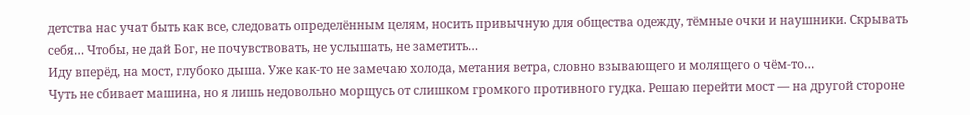детства нас учат быть как все, следовать определённым целям, носить привычную для общества одежду, тёмные очки и наушники. Скрывать себя… Чтобы, не дай Бог, не почувствовать, не услышать, не заметить…
Иду вперёд, на мост, глубоко дыша. Уже как-то не замечаю холода, метания ветра, словно взывающего и молящего о чём-то…
Чуть не сбивает машина, но я лишь недовольно морщусь от слишком громкого противного гудка. Решаю перейти мост — на другой стороне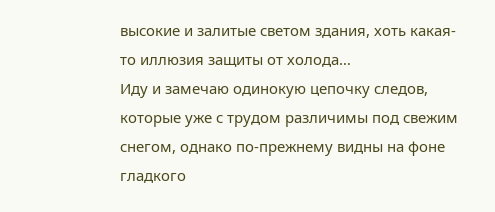высокие и залитые светом здания, хоть какая-то иллюзия защиты от холода…
Иду и замечаю одинокую цепочку следов, которые уже с трудом различимы под свежим снегом, однако по-прежнему видны на фоне гладкого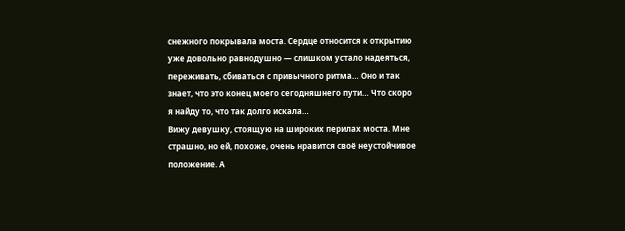снежного покрывала моста. Сердце относится к открытию уже довольно равнодушно — слишком устало надеяться, переживать, сбиваться с привычного ритма… Оно и так знает, что это конец моего сегодняшнего пути… Что скоро я найду то, что так долго искала…
Вижу девушку, стоящую на широких перилах моста. Мне страшно, но ей, похоже, очень нравится своё неустойчивое положение. А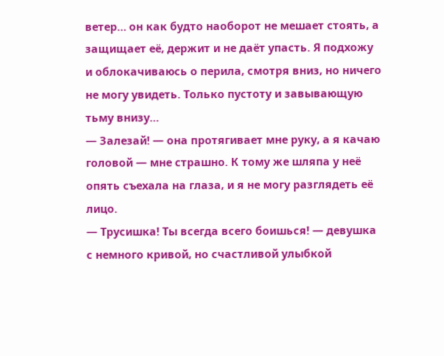ветер… он как будто наоборот не мешает стоять, а защищает её, держит и не даёт упасть. Я подхожу и облокачиваюсь о перила, смотря вниз, но ничего не могу увидеть. Только пустоту и завывающую тьму внизу…
— Залезай! — она протягивает мне руку, а я качаю головой — мне страшно. К тому же шляпа у неё опять съехала на глаза, и я не могу разглядеть её лицо.
— Трусишка! Ты всегда всего боишься! — девушка с немного кривой, но счастливой улыбкой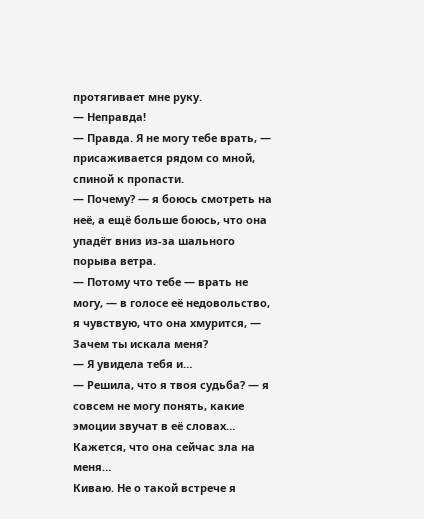протягивает мне руку.
— Неправда!
— Правда. Я не могу тебе врать, — присаживается рядом со мной, спиной к пропасти.
— Почему? — я боюсь смотреть на неё, а ещё больше боюсь, что она упадёт вниз из-за шального порыва ветра.
— Потому что тебе — врать не могу, — в голосе её недовольство, я чувствую, что она хмурится, — Зачем ты искала меня?
— Я увидела тебя и…
— Решила, что я твоя судьба? — я совсем не могу понять, какие эмоции звучат в её словах… Кажется, что она сейчас зла на меня…
Киваю. Не о такой встрече я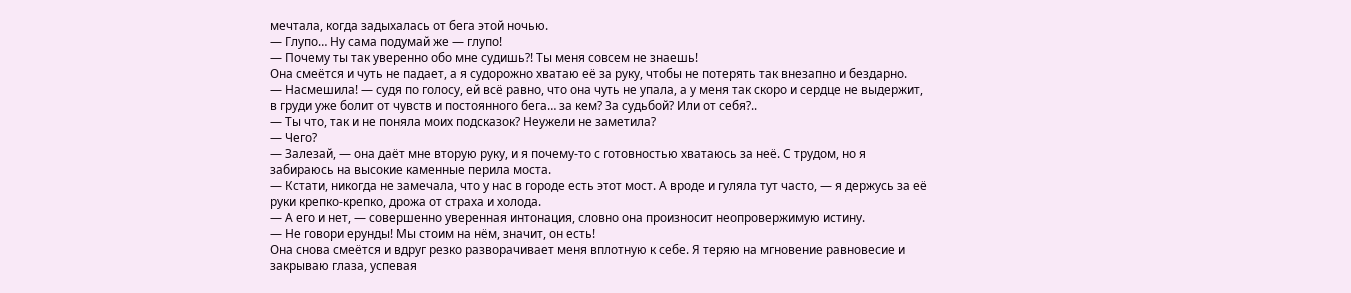мечтала, когда задыхалась от бега этой ночью.
— Глупо… Ну сама подумай же — глупо!
— Почему ты так уверенно обо мне судишь?! Ты меня совсем не знаешь!
Она смеётся и чуть не падает, а я судорожно хватаю её за руку, чтобы не потерять так внезапно и бездарно.
— Насмешила! — судя по голосу, ей всё равно, что она чуть не упала, а у меня так скоро и сердце не выдержит, в груди уже болит от чувств и постоянного бега… за кем? За судьбой? Или от себя?..
— Ты что, так и не поняла моих подсказок? Неужели не заметила?
— Чего?
— Залезай, — она даёт мне вторую руку, и я почему-то с готовностью хватаюсь за неё. С трудом, но я забираюсь на высокие каменные перила моста.
— Кстати, никогда не замечала, что у нас в городе есть этот мост. А вроде и гуляла тут часто, — я держусь за её руки крепко-крепко, дрожа от страха и холода.
— А его и нет, — совершенно уверенная интонация, словно она произносит неопровержимую истину.
— Не говори ерунды! Мы стоим на нём, значит, он есть!
Она снова смеётся и вдруг резко разворачивает меня вплотную к себе. Я теряю на мгновение равновесие и закрываю глаза, успевая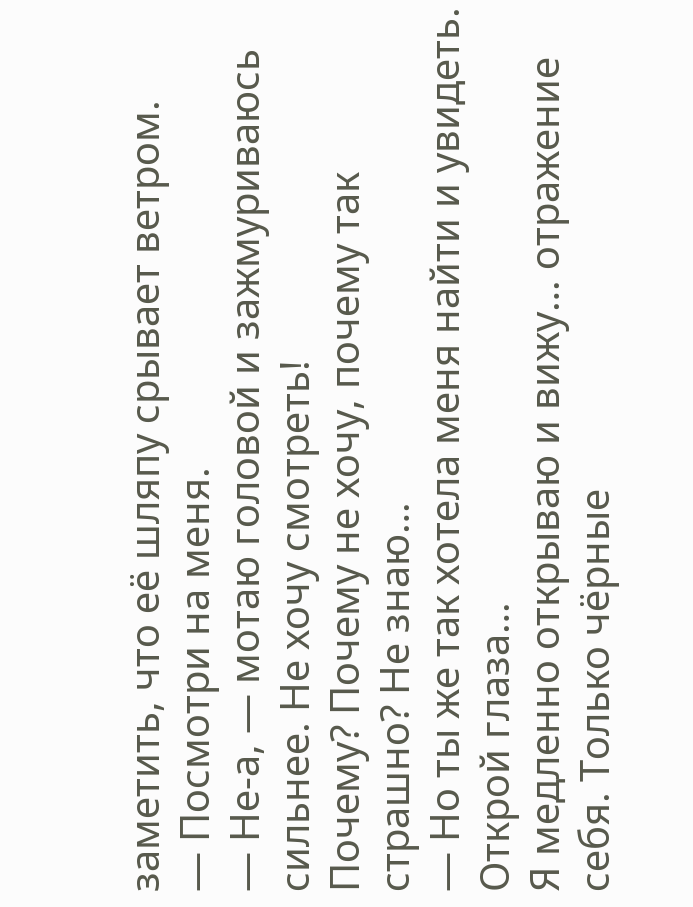заметить, что её шляпу срывает ветром.
— Посмотри на меня.
— Не-а, — мотаю головой и зажмуриваюсь сильнее. Не хочу смотреть!
Почему? Почему не хочу, почему так страшно? Не знаю…
— Но ты же так хотела меня найти и увидеть. Открой глаза…
Я медленно открываю и вижу… отражение себя. Только чёрные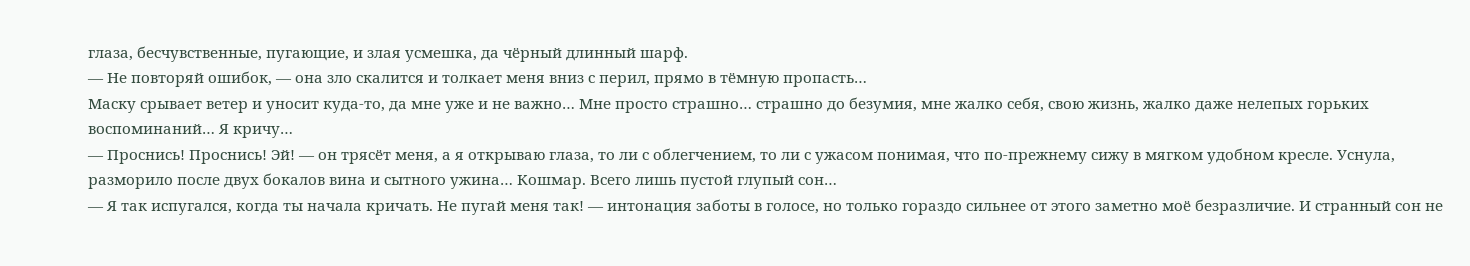глаза, бесчувственные, пугающие, и злая усмешка, да чёрный длинный шарф.
— Не повторяй ошибок, — она зло скалится и толкает меня вниз с перил, прямо в тёмную пропасть…
Маску срывает ветер и уносит куда-то, да мне уже и не важно… Мне просто страшно… страшно до безумия, мне жалко себя, свою жизнь, жалко даже нелепых горьких воспоминаний… Я кричу…
— Проснись! Проснись! Эй! — он трясёт меня, а я открываю глаза, то ли с облегчением, то ли с ужасом понимая, что по-прежнему сижу в мягком удобном кресле. Уснула, разморило после двух бокалов вина и сытного ужина… Кошмар. Всего лишь пустой глупый сон…
— Я так испугался, когда ты начала кричать. Не пугай меня так! — интонация заботы в голосе, но только гораздо сильнее от этого заметно моё безразличие. И странный сон не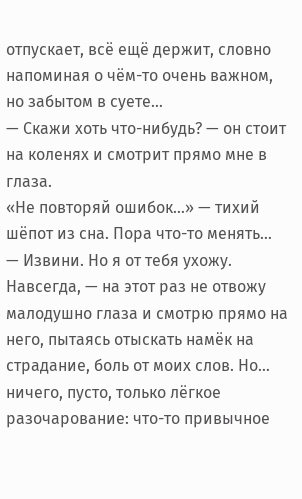отпускает, всё ещё держит, словно напоминая о чём-то очень важном, но забытом в суете…
— Скажи хоть что-нибудь? — он стоит на коленях и смотрит прямо мне в глаза.
«Не повторяй ошибок…» — тихий шёпот из сна. Пора что-то менять…
— Извини. Но я от тебя ухожу. Навсегда, — на этот раз не отвожу малодушно глаза и смотрю прямо на него, пытаясь отыскать намёк на страдание, боль от моих слов. Но… ничего, пусто, только лёгкое разочарование: что-то привычное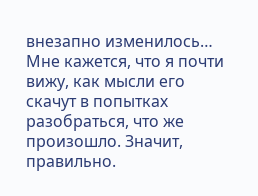внезапно изменилось… Мне кажется, что я почти вижу, как мысли его скачут в попытках разобраться, что же произошло. Значит, правильно.